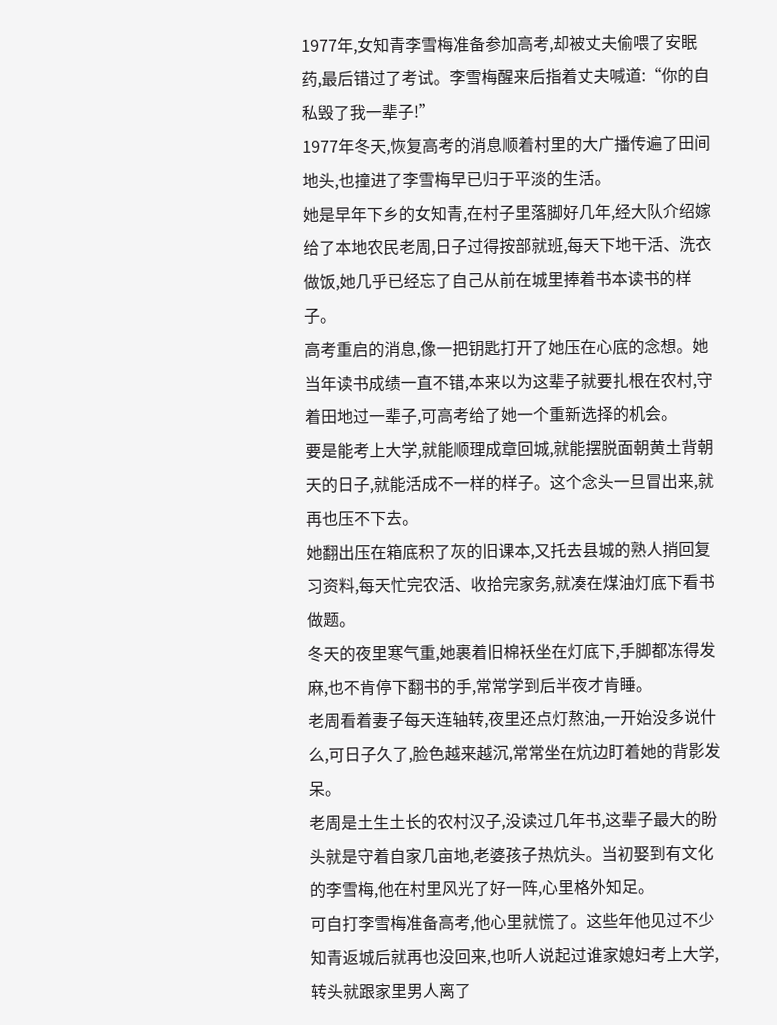1977年,女知青李雪梅准备参加高考,却被丈夫偷喂了安眠药,最后错过了考试。李雪梅醒来后指着丈夫喊道:“你的自私毁了我一辈子!”
1977年冬天,恢复高考的消息顺着村里的大广播传遍了田间地头,也撞进了李雪梅早已归于平淡的生活。
她是早年下乡的女知青,在村子里落脚好几年,经大队介绍嫁给了本地农民老周,日子过得按部就班,每天下地干活、洗衣做饭,她几乎已经忘了自己从前在城里捧着书本读书的样子。
高考重启的消息,像一把钥匙打开了她压在心底的念想。她当年读书成绩一直不错,本来以为这辈子就要扎根在农村,守着田地过一辈子,可高考给了她一个重新选择的机会。
要是能考上大学,就能顺理成章回城,就能摆脱面朝黄土背朝天的日子,就能活成不一样的样子。这个念头一旦冒出来,就再也压不下去。
她翻出压在箱底积了灰的旧课本,又托去县城的熟人捎回复习资料,每天忙完农活、收拾完家务,就凑在煤油灯底下看书做题。
冬天的夜里寒气重,她裹着旧棉袄坐在灯底下,手脚都冻得发麻,也不肯停下翻书的手,常常学到后半夜才肯睡。
老周看着妻子每天连轴转,夜里还点灯熬油,一开始没多说什么,可日子久了,脸色越来越沉,常常坐在炕边盯着她的背影发呆。
老周是土生土长的农村汉子,没读过几年书,这辈子最大的盼头就是守着自家几亩地,老婆孩子热炕头。当初娶到有文化的李雪梅,他在村里风光了好一阵,心里格外知足。
可自打李雪梅准备高考,他心里就慌了。这些年他见过不少知青返城后就再也没回来,也听人说起过谁家媳妇考上大学,转头就跟家里男人离了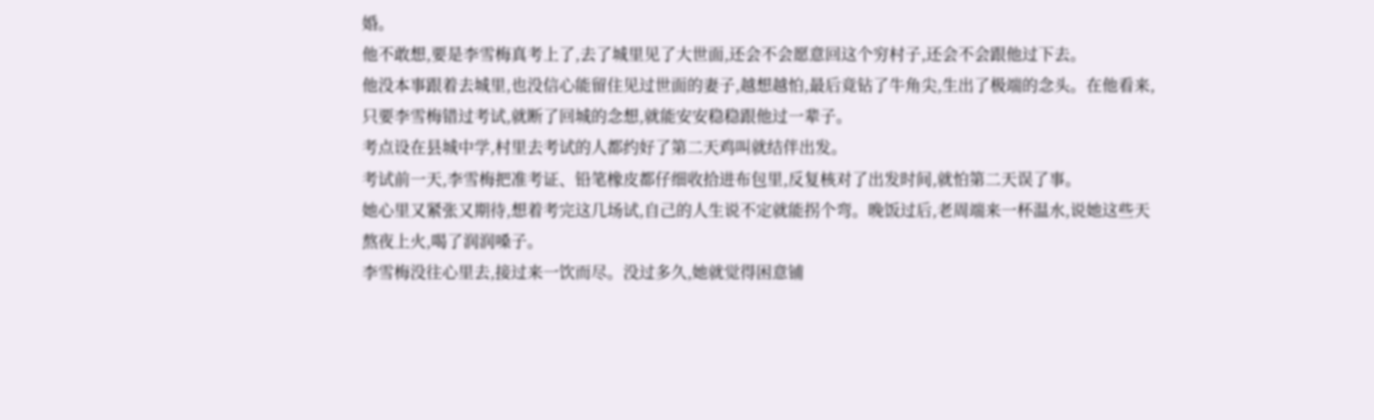婚。
他不敢想,要是李雪梅真考上了,去了城里见了大世面,还会不会愿意回这个穷村子,还会不会跟他过下去。
他没本事跟着去城里,也没信心能留住见过世面的妻子,越想越怕,最后竟钻了牛角尖,生出了极端的念头。在他看来,只要李雪梅错过考试,就断了回城的念想,就能安安稳稳跟他过一辈子。
考点设在县城中学,村里去考试的人都约好了第二天鸡叫就结伴出发。
考试前一天,李雪梅把准考证、铅笔橡皮都仔细收拾进布包里,反复核对了出发时间,就怕第二天误了事。
她心里又紧张又期待,想着考完这几场试,自己的人生说不定就能拐个弯。晚饭过后,老周端来一杯温水,说她这些天熬夜上火,喝了润润嗓子。
李雪梅没往心里去,接过来一饮而尽。没过多久,她就觉得困意铺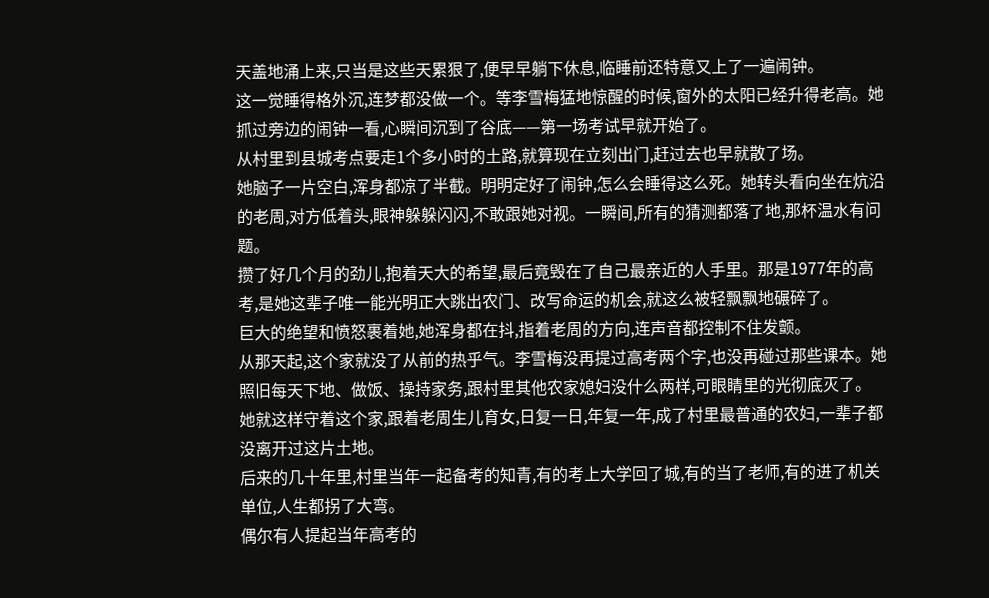天盖地涌上来,只当是这些天累狠了,便早早躺下休息,临睡前还特意又上了一遍闹钟。
这一觉睡得格外沉,连梦都没做一个。等李雪梅猛地惊醒的时候,窗外的太阳已经升得老高。她抓过旁边的闹钟一看,心瞬间沉到了谷底——第一场考试早就开始了。
从村里到县城考点要走1个多小时的土路,就算现在立刻出门,赶过去也早就散了场。
她脑子一片空白,浑身都凉了半截。明明定好了闹钟,怎么会睡得这么死。她转头看向坐在炕沿的老周,对方低着头,眼神躲躲闪闪,不敢跟她对视。一瞬间,所有的猜测都落了地,那杯温水有问题。
攒了好几个月的劲儿,抱着天大的希望,最后竟毁在了自己最亲近的人手里。那是1977年的高考,是她这辈子唯一能光明正大跳出农门、改写命运的机会,就这么被轻飘飘地碾碎了。
巨大的绝望和愤怒裹着她,她浑身都在抖,指着老周的方向,连声音都控制不住发颤。
从那天起,这个家就没了从前的热乎气。李雪梅没再提过高考两个字,也没再碰过那些课本。她照旧每天下地、做饭、操持家务,跟村里其他农家媳妇没什么两样,可眼睛里的光彻底灭了。
她就这样守着这个家,跟着老周生儿育女,日复一日,年复一年,成了村里最普通的农妇,一辈子都没离开过这片土地。
后来的几十年里,村里当年一起备考的知青,有的考上大学回了城,有的当了老师,有的进了机关单位,人生都拐了大弯。
偶尔有人提起当年高考的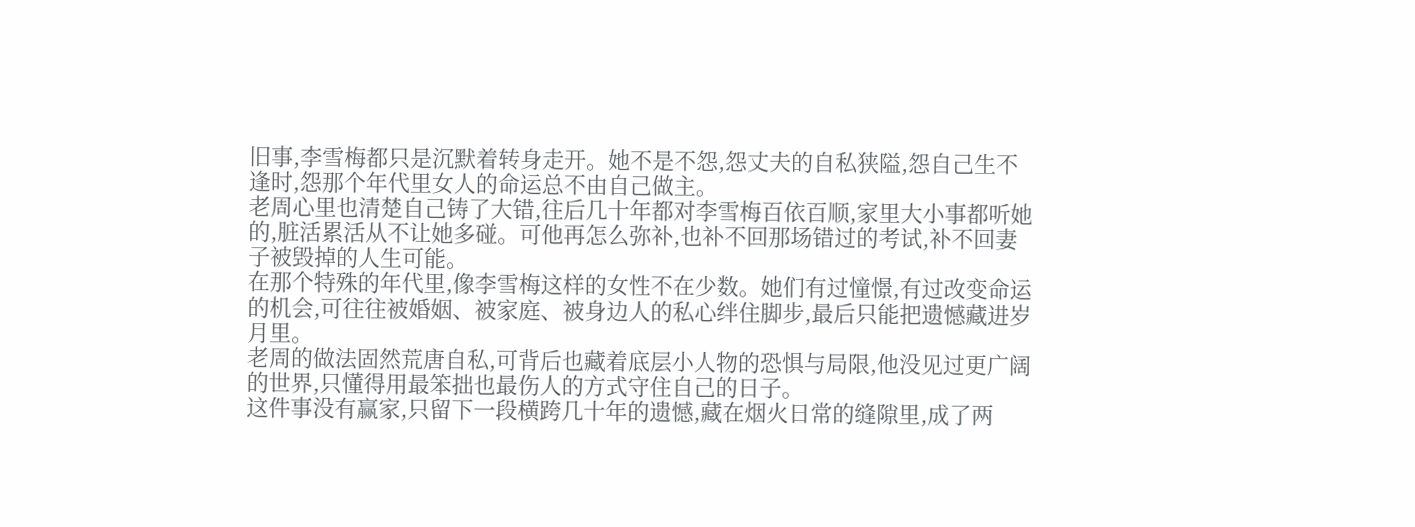旧事,李雪梅都只是沉默着转身走开。她不是不怨,怨丈夫的自私狭隘,怨自己生不逢时,怨那个年代里女人的命运总不由自己做主。
老周心里也清楚自己铸了大错,往后几十年都对李雪梅百依百顺,家里大小事都听她的,脏活累活从不让她多碰。可他再怎么弥补,也补不回那场错过的考试,补不回妻子被毁掉的人生可能。
在那个特殊的年代里,像李雪梅这样的女性不在少数。她们有过憧憬,有过改变命运的机会,可往往被婚姻、被家庭、被身边人的私心绊住脚步,最后只能把遗憾藏进岁月里。
老周的做法固然荒唐自私,可背后也藏着底层小人物的恐惧与局限,他没见过更广阔的世界,只懂得用最笨拙也最伤人的方式守住自己的日子。
这件事没有赢家,只留下一段横跨几十年的遗憾,藏在烟火日常的缝隙里,成了两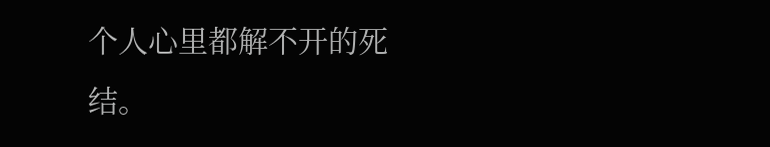个人心里都解不开的死结。